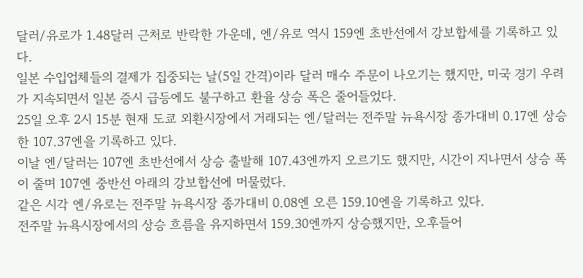달러/유로가 1.48달러 근처로 반락한 가운데, 엔/유로 역시 159엔 초반선에서 강보합세를 기록하고 있다.
일본 수입업체들의 결제가 집중되는 날(5일 간격)이라 달러 매수 주문이 나오기는 했지만, 미국 경기 우려가 지속되면서 일본 증시 급등에도 불구하고 환율 상승 폭은 줄어들었다.
25일 오후 2시 15분 현재 도쿄 외환시장에서 거래되는 엔/달러는 전주말 뉴욕시장 종가대비 0.17엔 상승한 107.37엔을 기록하고 있다.
이날 엔/달러는 107엔 초반선에서 상승 출발해 107.43엔까지 오르기도 했지만, 시간이 지나면서 상승 폭이 줄며 107엔 중반선 아래의 강보합선에 머물렀다.
같은 시각 엔/유로는 전주말 뉴욕시장 종가대비 0.08엔 오른 159.10엔을 기록하고 있다.
전주말 뉴욕시장에서의 상승 흐름을 유지하면서 159.30엔까지 상승했지만, 오후들어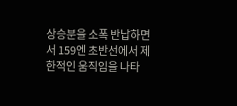상승분을 소폭 반납하면서 159엔 초반선에서 제한적인 움직임을 나타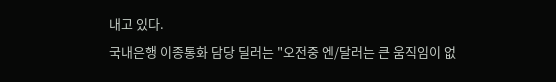내고 있다.
국내은행 이종통화 담당 딜러는 "오전중 엔/달러는 큰 움직임이 없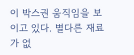이 박스권 움직임을 보이고 있다. 별다른 재료가 없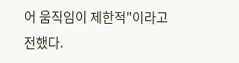어 움직임이 제한적"이라고 전했다.